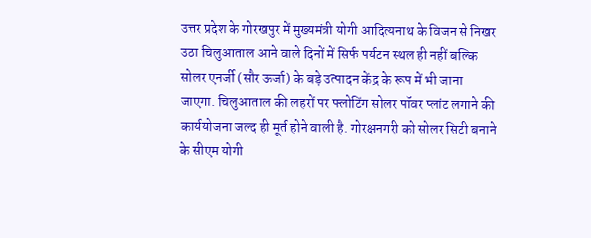उत्तर प्रदेश के गोरखपुर में मुख्यमंत्री योगी आदित्यनाथ के विजन से निखर उठा चिलुआताल आने वाले दिनों में सिर्फ पर्यटन स्थल ही नहीं बल्कि सोलर एनर्जी (सौर ऊर्जा) के बड़े उत्पादन केंद्र के रूप में भी जाना जाएगा. चिलुआताल की लहरों पर फ्लोटिंग सोलर पॉवर प्लांट लगाने की कार्ययोजना जल्द ही मूर्त होने वाली है. गोरक्षनगरी को सोलर सिटी बनाने के सीएम योगी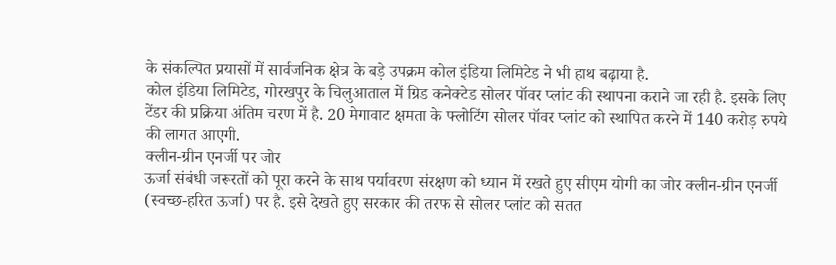के संकल्पित प्रयासों में सार्वजनिक क्षेत्र के बड़े उपक्रम कोल इंडिया लिमिटेड ने भी हाथ बढ़ाया है.
कोल इंडिया लिमिटेड, गोरखपुर के चिलुआताल में ग्रिड कनेक्टेड सोलर पॉवर प्लांट की स्थापना कराने जा रही है. इसके लिए टेंडर की प्रक्रिया अंतिम चरण में है. 20 मेगावाट क्षमता के फ्लोटिंग सोलर पॉवर प्लांट को स्थापित करने में 140 करोड़ रुपये की लागत आएगी.
क्लीन-ग्रीन एनर्जी पर जोर
ऊर्जा संबंधी जरूरतों को पूरा करने के साथ पर्यावरण संरक्षण को ध्यान में रखते हुए सीएम योगी का जोर क्लीन-ग्रीन एनर्जी (स्वच्छ-हरित ऊर्जा) पर है. इसे देखते हुए सरकार की तरफ से सोलर प्लांट को सतत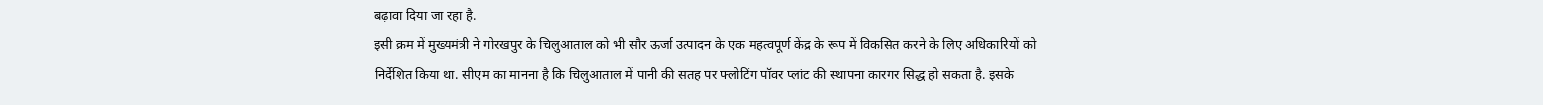बढ़ावा दिया जा रहा है.
इसी क्रम में मुख्यमंत्री ने गोरखपुर के चिलुआताल को भी सौर ऊर्जा उत्पादन के एक महत्वपूर्ण केंद्र के रूप में विकसित करने के लिए अधिकारियों को निर्देशित किया था. सीएम का मानना है कि चिलुआताल में पानी की सतह पर फ्लोटिंग पॉवर प्लांट की स्थापना कारगर सिद्ध हो सकता है. इसके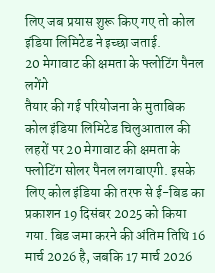लिए जब प्रयास शुरू किए गए तो कोल इंडिया लिमिटेड ने इच्छा जताई.
20 मेगावाट की क्षमता के फ्लोटिंग पैनल लगेंगे
तैयार की गई परियोजना के मुताबिक कोल इंडिया लिमिटेड चिलुआताल की लहरों पर 20 मेगावाट की क्षमता के फ्लोटिंग सोलर पैनल लगवाएगी. इसके लिए कोल इंडिया की तरफ से ई-बिड का प्रकाशन 19 दिसंबर 2025 को किया गया. बिड जमा करने की अंतिम तिथि 16 मार्च 2026 है, जबकि 17 मार्च 2026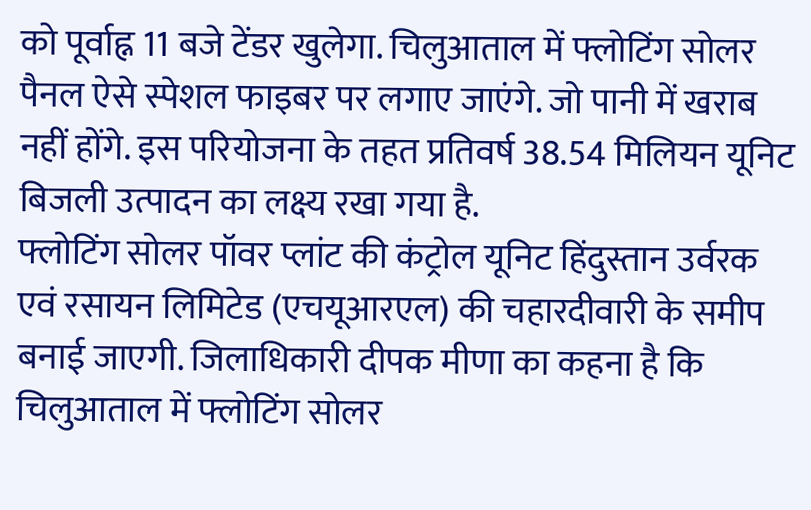को पूर्वाह्न 11 बजे टेंडर खुलेगा. चिलुआताल में फ्लोटिंग सोलर पैनल ऐसे स्पेशल फाइबर पर लगाए जाएंगे. जो पानी में खराब नहीं होंगे. इस परियोजना के तहत प्रतिवर्ष 38.54 मिलियन यूनिट बिजली उत्पादन का लक्ष्य रखा गया है.
फ्लोटिंग सोलर पॉवर प्लांट की कंट्रोल यूनिट हिंदुस्तान उर्वरक एवं रसायन लिमिटेड (एचयूआरएल) की चहारदीवारी के समीप बनाई जाएगी. जिलाधिकारी दीपक मीणा का कहना है कि चिलुआताल में फ्लोटिंग सोलर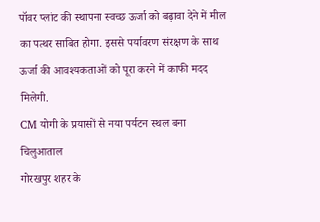पॉवर प्लांट की स्थापना स्वच्छ ऊर्जा को बढ़ावा देने में मील का पत्थर साबित होगा. इससे पर्यावरण संरक्षण के साथ ऊर्जा की आवश्यकताओं को पूरा करने में काफी मदद मिलेगी.
CM योगी के प्रयासों से नया पर्यटन स्थल बना चिलुआताल
गोरखपुर शहर के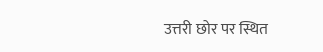उत्तरी छोर पर स्थित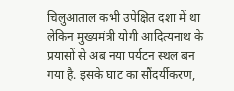चिलुआताल कभी उपेक्षित दशा में था लेकिन मुख्यमंत्री योगी आदित्यनाथ के प्रयासों से अब नया पर्यटन स्थल बन गया है. इसके घाट का सौंदर्यीकरण,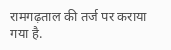रामगढ़ताल की तर्ज पर कराया गया है.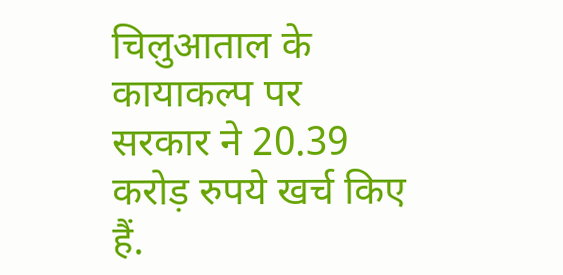चिलुआताल के कायाकल्प पर सरकार ने 20.39 करोड़ रुपये खर्च किए हैं.